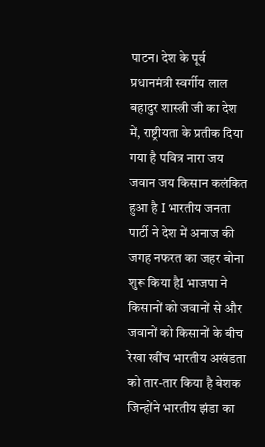पाटन। देश के पूर्व प्रधानमंत्री स्वर्गीय लाल बहादुर शास्त्री जी का देश में, राष्ट्रीयता के प्रतीक दिया गया है पवित्र नारा जय जवान जय किसान कलंकित हुआ है I भारतीय जनता पार्टी ने देश में अनाज की जगह नफरत का जहर बोना शुरू किया हैI भाजपा ने किसानों को जवानों से और जवानों को किसानों के बीच रेखा खींच भारतीय अखंडता को तार-तार किया है बेशक जिन्होंने भारतीय झंडा का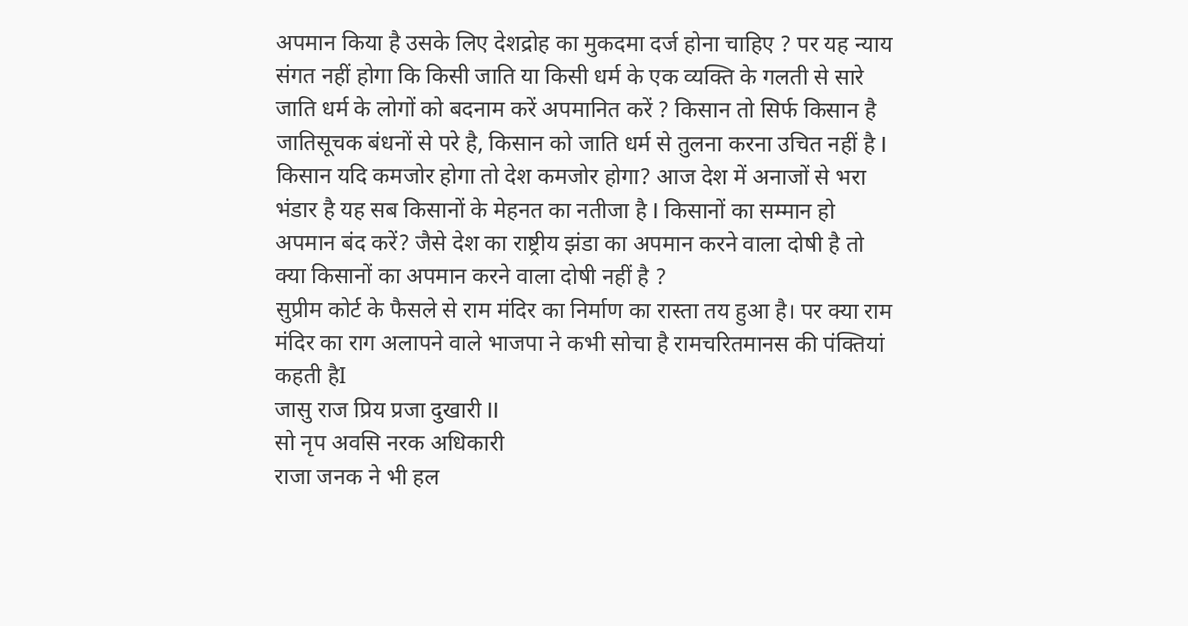अपमान किया है उसके लिए देशद्रोह का मुकदमा दर्ज होना चाहिए ? पर यह न्याय संगत नहीं होगा कि किसी जाति या किसी धर्म के एक व्यक्ति के गलती से सारे जाति धर्म के लोगों को बदनाम करें अपमानित करें ? किसान तो सिर्फ किसान है जातिसूचक बंधनों से परे है, किसान को जाति धर्म से तुलना करना उचित नहीं है I
किसान यदि कमजोर होगा तो देश कमजोर होगा? आज देश में अनाजों से भरा भंडार है यह सब किसानों के मेहनत का नतीजा है I किसानों का सम्मान हो अपमान बंद करें? जैसे देश का राष्ट्रीय झंडा का अपमान करने वाला दोषी है तो क्या किसानों का अपमान करने वाला दोषी नहीं है ?
सुप्रीम कोर्ट के फैसले से राम मंदिर का निर्माण का रास्ता तय हुआ है। पर क्या राम मंदिर का राग अलापने वाले भाजपा ने कभी सोचा है रामचरितमानस की पंक्तियां कहती हैI
जासु राज प्रिय प्रजा दुखारी II
सो नृप अवसि नरक अधिकारी
राजा जनक ने भी हल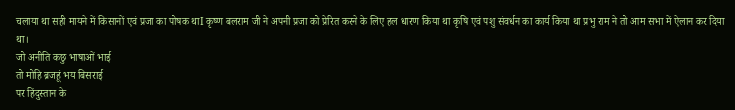चलाया था सही मायने में किसानों एवं प्रजा का पोषक थाI कृष्ण बलराम जी ने अपनी प्रजा को प्रेरित करने के लिए हल धारण किया था कृषि एवं पशु संवर्धन का कार्य किया था प्रभु राम ने तो आम सभा में ऐलान कर दिया था।
जो अनीति कछु भाषाओं भाई
तो मोहि ब्रजहूं भय बिसराई
पर हिंदुस्तान के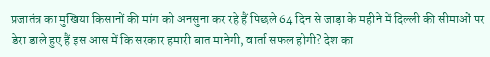प्रजातंत्र का मुखिया किसानों की मांग को अनसुना कर रहे हैं पिछले 64 दिन से जाड़ा के महीने में दिल्ली की सीमाओं पर डेरा डाले हुए हैं इस आस में कि सरकार हमारी बात मानेगी, वार्ता सफल होगी? देश का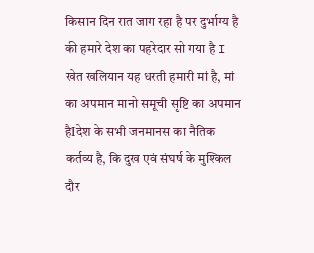किसान दिन रात जाग रहा है पर दुर्भाग्य है की हमारे देश का पहरेदार सो गया है I खेत खलियान यह धरती हमारी मां है, मां का अपमान मानो समूची सृष्टि का अपमान हैIदेश के सभी जनमानस का नैतिक कर्तव्य है, कि दुख एवं संघर्ष के मुश्किल दौर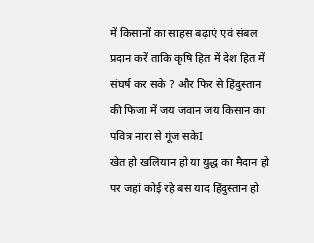में किसानों का साहस बढ़ाएं एवं संबल प्रदान करें ताकि कृषि हित में देश हित में संघर्ष कर सके ? और फिर से हिंदुस्तान की फिजा में जय जवान जय किसान का पवित्र नारा से गूंज सकेI
खेत हो खलियान हो या युद्ध का मैदान हो पर जहां कोई रहे बस याद हिंदुस्तान हो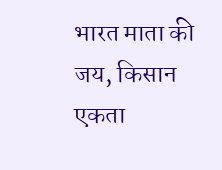भारत माता की जय, किसान एकता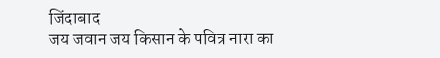जिंदाबाद
जय जवान जय किसान के पवित्र नारा का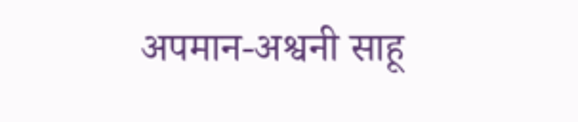अपमान-अश्वनी साहू